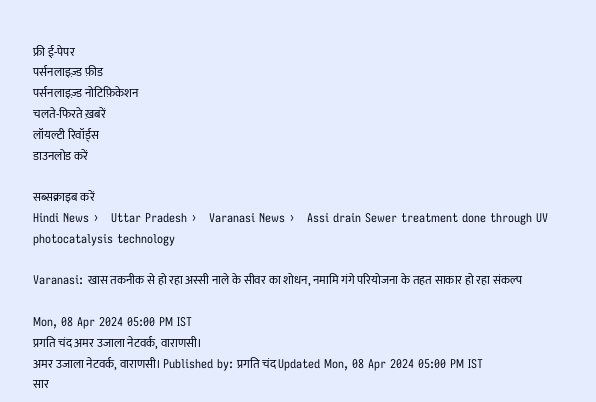फ्री ई-पेपर
पर्सनलाइज़्ड फ़ीड
पर्सनलाइज़्ड नोटिफ़िकेशन
चलते-फिरते ख़बरें
लॉयल्टी रिवॉर्ड्स
डाउनलोड करें

सब्सक्राइब करें
Hindi News ›   Uttar Pradesh ›   Varanasi News ›   Assi drain Sewer treatment done through UV photocatalysis technology

Varanasi: खास तकनीक से हो रहा अस्सी नाले के सीवर का शोधन, नमामि गंगे परियोजना के तहत साकार हो रहा संकल्प

Mon, 08 Apr 2024 05:00 PM IST
प्रगति चंद अमर उजाला नेटवर्क, वाराणसी।
अमर उजाला नेटवर्क, वाराणसी। Published by: प्रगति चंद Updated Mon, 08 Apr 2024 05:00 PM IST
सार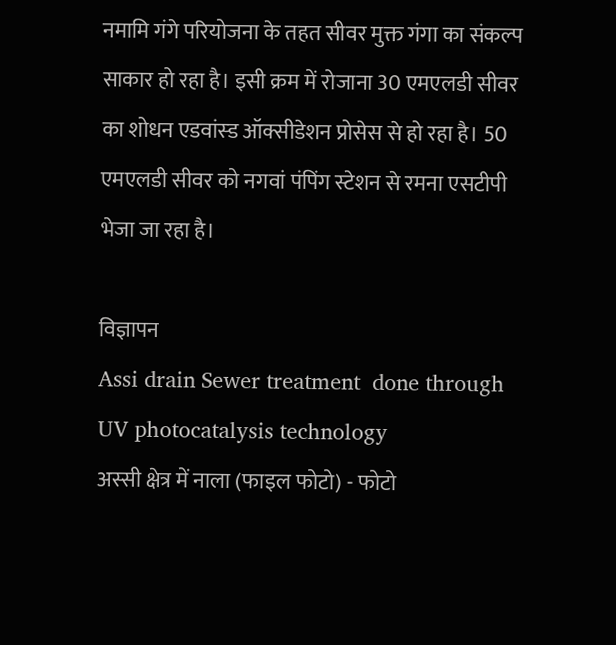नमामि गंगे परियोजना के तहत सीवर मुक्त गंगा का संकल्प साकार हो रहा है। इसी क्रम में रोजाना 30 एमएलडी सीवर का शोधन एडवांस्ड ऑक्सीडेशन प्रोसेस से हो रहा है। 50 एमएलडी सीवर को नगवां पंपिंग स्टेशन से रमना एसटीपी भेजा जा रहा है।

विज्ञापन
Assi drain Sewer treatment  done through UV photocatalysis technology
अस्सी क्षेत्र में नाला (फाइल फोटो) - फोटो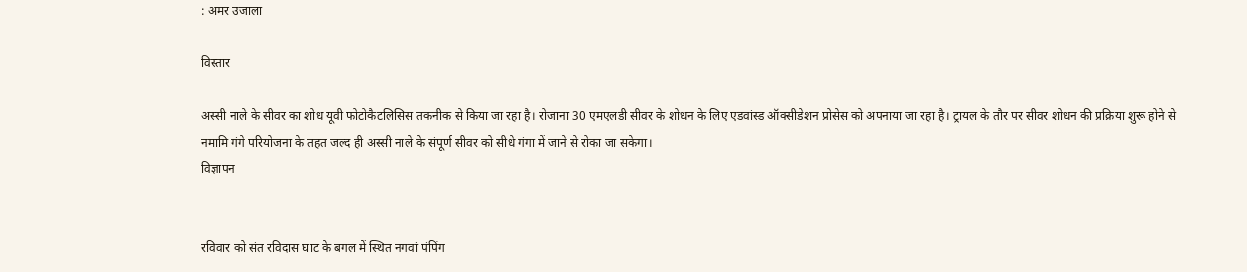: अमर उजाला

विस्तार

अस्सी नाले के सीवर का शोध यूवी फोटोकैटलिसिस तकनीक से किया जा रहा है। रोजाना 30 एमएलडी सीवर के शोधन के लिए एडवांस्ड ऑक्सीडेशन प्रोसेस को अपनाया जा रहा है। ट्रायल के तौर पर सीवर शोधन की प्रक्रिया शुरू होने से नमामि गंगे परियोजना के तहत जल्द ही अस्सी नाले के संपूर्ण सीवर को सीधे गंगा में जाने से रोका जा सकेगा।
विज्ञापन


रविवार को संत रविदास घाट के बगल में स्थित नगवां पंपिंग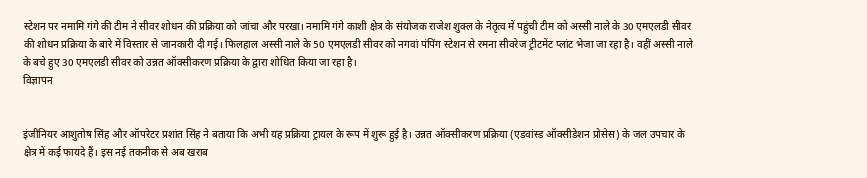स्टेशन पर नमामि गंगे की टीम ने सीवर शोधन की प्रक्रिया को जांचा और परखा। नमामि गंगे काशी क्षेत्र के संयोजक राजेश शुक्ल के नेतृत्व में पहुंची टीम को अस्सी नाले के 30 एमएलडी सीवर की शोधन प्रक्रिया के बारे में विस्तार से जानकारी दी गई। फिलहाल अस्सी नाले के 50 एमएलडी सीवर को नगवां पंपिंग स्टेशन से रमना सीवरेज ट्रीटमेंट प्लांट भेजा जा रहा है। वहीं अस्सी नाले के बचे हुए 30 एमएलडी सीवर को उन्नत ऑक्सीकरण प्रक्रिया के द्वारा शोधित किया जा रहा है।
विज्ञापन


इंजीनियर आशुतोष सिंह और ऑपरेटर प्रशांत सिंह ने बताया कि अभी यह प्रक्रिया ट्रायल के रूप में शुरू हुई है। उन्नत ऑक्सीकरण प्रक्रिया (एडवांस्ड ऑक्सीडेशन प्रोसेस) के जल उपचार के क्षेत्र में कई फायदे हैं। इस नई तकनीक से अब खराब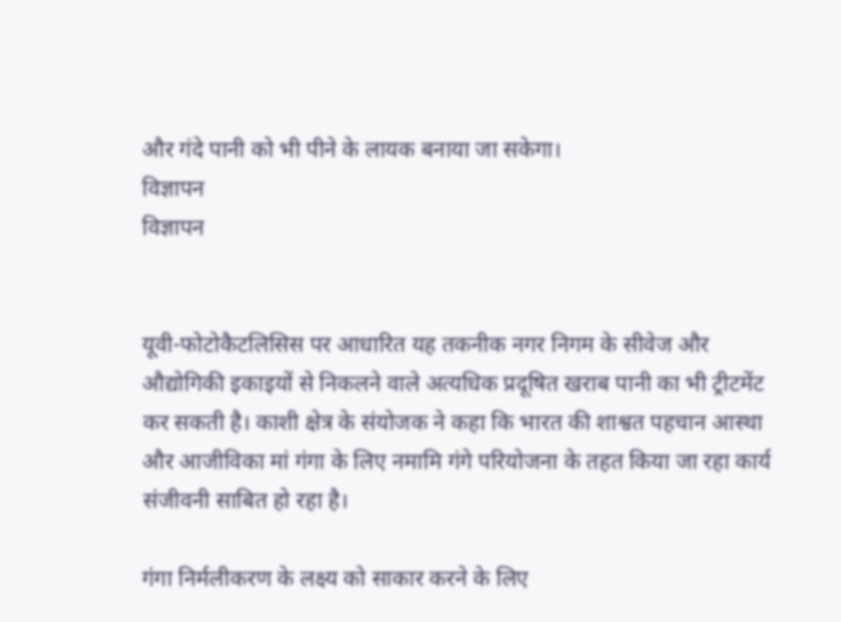और गंदे पानी को भी पीने के लायक बनाया जा सकेगा।
विज्ञापन
विज्ञापन


यूवी-फोटोकैटलिसिस पर आधारित यह तकनीक नगर निगम के सीवेज और औद्योगिकी इकाइयों से निकलने वाले अत्यधिक प्रदूषित खराब पानी का भी ट्रीटमेंट कर सकती है। काशी क्षेत्र के संयोजक ने कहा कि भारत की शाश्वत पहचान आस्था और आजीविका मां गंगा के लिए नमामि गंगे परियोजना के तहत किया जा रहा कार्य संजीवनी साबित हो रहा है।

गंगा निर्मलीकरण के लक्ष्य को साकार करने के लिए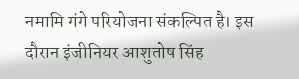नमामि गंगे परियोजना संकल्पित है। इस दौरान इंजीनियर आशुतोष सिंह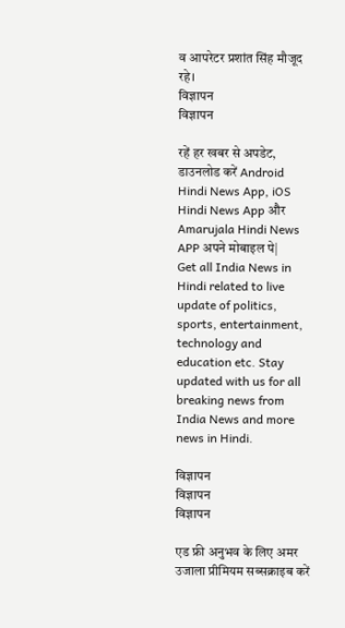व आपरेटर प्रशांत सिंह मौजूद रहे।
विज्ञापन
विज्ञापन

रहें हर खबर से अपडेट, डाउनलोड करें Android Hindi News App, iOS Hindi News App और Amarujala Hindi News APP अपने मोबाइल पे|
Get all India News in Hindi related to live update of politics, sports, entertainment, technology and education etc. Stay updated with us for all breaking news from India News and more news in Hindi.

विज्ञापन
विज्ञापन
विज्ञापन

एड फ्री अनुभव के लिए अमर उजाला प्रीमियम सब्सक्राइब करें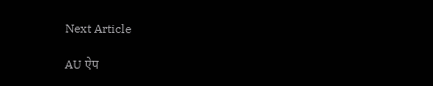Next Article

AU ऐप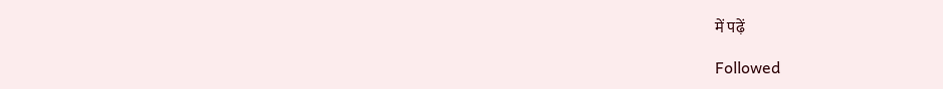में पढ़ें

Followed